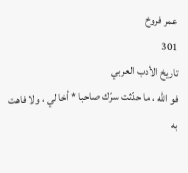عمر فروخ
301
تاريخ الأدب العربي
فو اللّه ، ما حدّثت سرّك صاحبا * أخا لي ، ولا فاهت به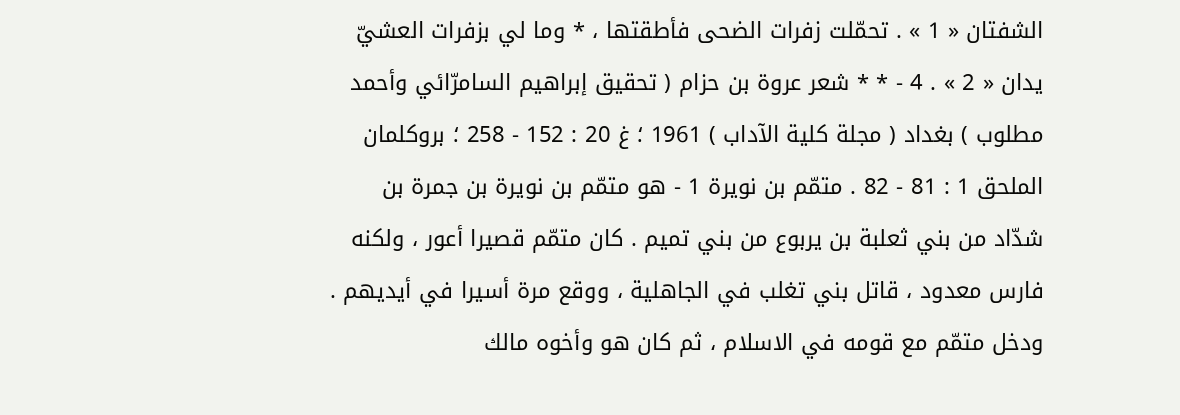الشفتان « 1 » . تحمّلت زفرات الضحى فأطقتها ، * وما لي بزفرات العشيّ يدان « 2 » . 4 - * * شعر عروة بن حزام ( تحقيق إبراهيم السامرّائي وأحمد مطلوب ) بغداد ( مجلة كلية الآداب ) 1961 ؛ غ 20 : 152 - 258 ؛ بروكلمان الملحق 1 : 81 - 82 . متمّم بن نويرة 1 - هو متمّم بن نويرة بن جمرة بن شدّاد من بني ثعلبة بن يربوع من بني تميم . كان متمّم قصيرا أعور ، ولكنه فارس معدود ، قاتل بني تغلب في الجاهلية ، ووقع مرة أسيرا في أيديهم . ودخل متمّم مع قومه في الاسلام ، ثم كان هو وأخوه مالك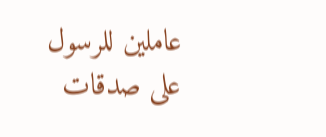عاملين للرسول على صدقات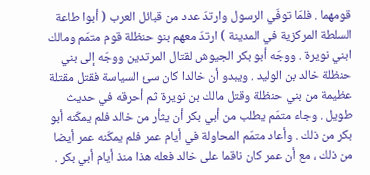قومهما . فلمّا توفّي الرسول وارتدّ عدد من قبائل العرب ( أبوا طاعة السلطة المركزية في المدينة ) ارتدّ معهم بنو حنظلة قوم متمّم ومالك ابني نويرة . ووجّه أبو بكر الجيوش لقتال المرتدين ووجّه إلى بني حنظلة خالد بن الوليد . ويبدو أن خالدا كان سئ السياسة فقتل مقتلة عظيمة من بني حنظلة وقتل مالك بن نويرة ثم أحرقه في حديث طويل . وجاء متمّم يطلب من أبي بكر أن يثأر من خالد فلم يمكّنه أبو بكر من ذلك . وأعاد متمّم المحاولة في أيام عمر فلم يمكّنه عمر أيضا من ذلك ، مع أن عمر كان ناقما على خالد فعله هذا منذ أيام أبي بكر .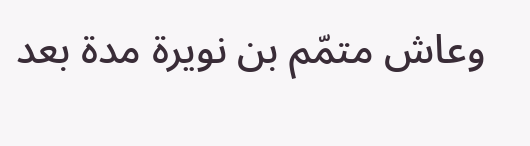وعاش متمّم بن نويرة مدة بعد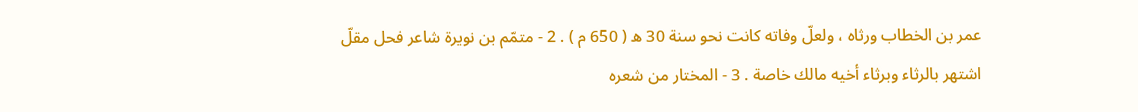عمر بن الخطاب ورثاه ، ولعلّ وفاته كانت نحو سنة 30 ه ( 650 م ) . 2 - متمّم بن نويرة شاعر فحل مقلّ اشتهر بالرثاء وبرثاء أخيه مالك خاصة . 3 - المختار من شعره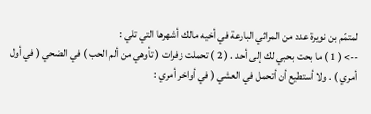لمتمّم بن نويرة عدد من المراثي البارعة في أخيه مالك أشهرها التي تلي :
--> ( 1 ) ما بحت بحبي لك إلى أحد . ( 2 ) تحملت زفرات ( تأوهي من ألم الحب ) في الضحي ( في أول أمري ) . ولا أستطيع أن أتحمل في العشي ( في أواخر أمري :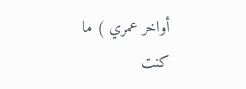أواخر عمري ) ما كنت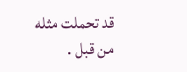قد تحملت مثله من قبل .